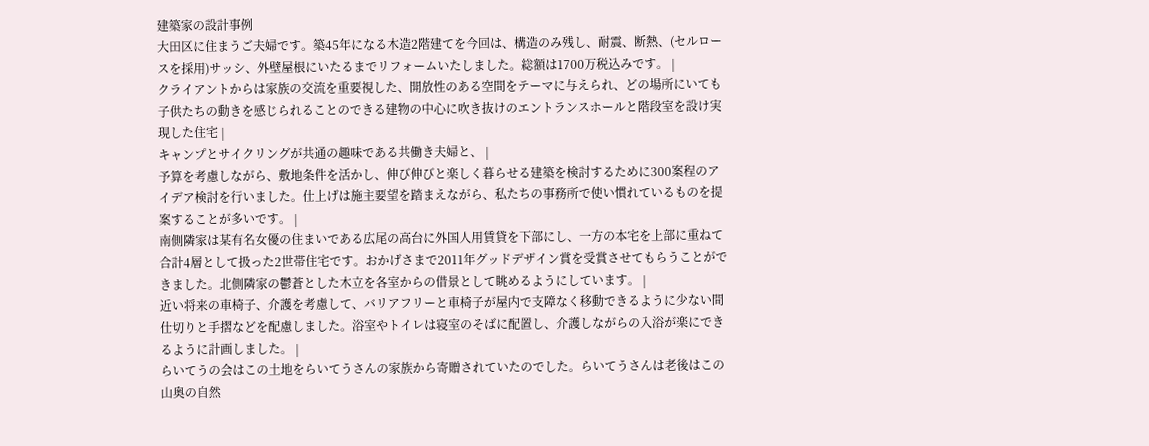建築家の設計事例
大田区に住まうご夫婦です。築45年になる木造2階建てを今回は、構造のみ残し、耐震、断熱、(セルロースを採用)サッシ、外壁屋根にいたるまでリフォームいたしました。総額は1700万税込みです。 |
クライアントからは家族の交流を重要視した、開放性のある空間をテーマに与えられ、どの場所にいても子供たちの動きを感じられることのできる建物の中心に吹き抜けのエントランスホールと階段室を設け実現した住宅 |
キャンプとサイクリングが共通の趣味である共働き夫婦と、 |
予算を考慮しながら、敷地条件を活かし、伸び伸びと楽しく暮らせる建築を検討するために300案程のアイデア検討を行いました。仕上げは施主要望を踏まえながら、私たちの事務所で使い慣れているものを提案することが多いです。 |
南側隣家は某有名女優の住まいである広尾の高台に外国人用賃貸を下部にし、一方の本宅を上部に重ねて合計4層として扱った2世帯住宅です。おかげさまで2011年グッドデザイン賞を受賞させてもらうことができました。北側隣家の鬱蒼とした木立を各室からの借景として眺めるようにしています。 |
近い将来の車椅子、介護を考慮して、バリアフリーと車椅子が屋内で支障なく移動できるように少ない間仕切りと手摺などを配慮しました。浴室やトイレは寝室のそばに配置し、介護しながらの入浴が楽にできるように計画しました。 |
らいてうの会はこの土地をらいてうさんの家族から寄贈されていたのでした。らいてうさんは老後はこの山奥の自然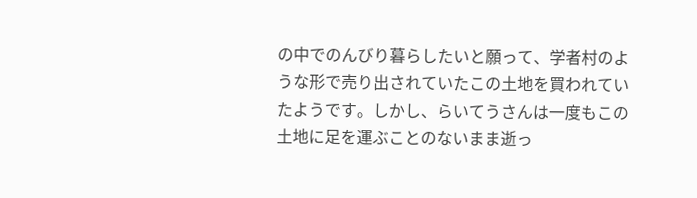の中でのんびり暮らしたいと願って、学者村のような形で売り出されていたこの土地を買われていたようです。しかし、らいてうさんは一度もこの土地に足を運ぶことのないまま逝っ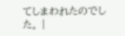てしまわれたのでした。 |